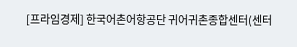[프라임경제] 한국어촌어항공단 귀어귀촌종합센터(센터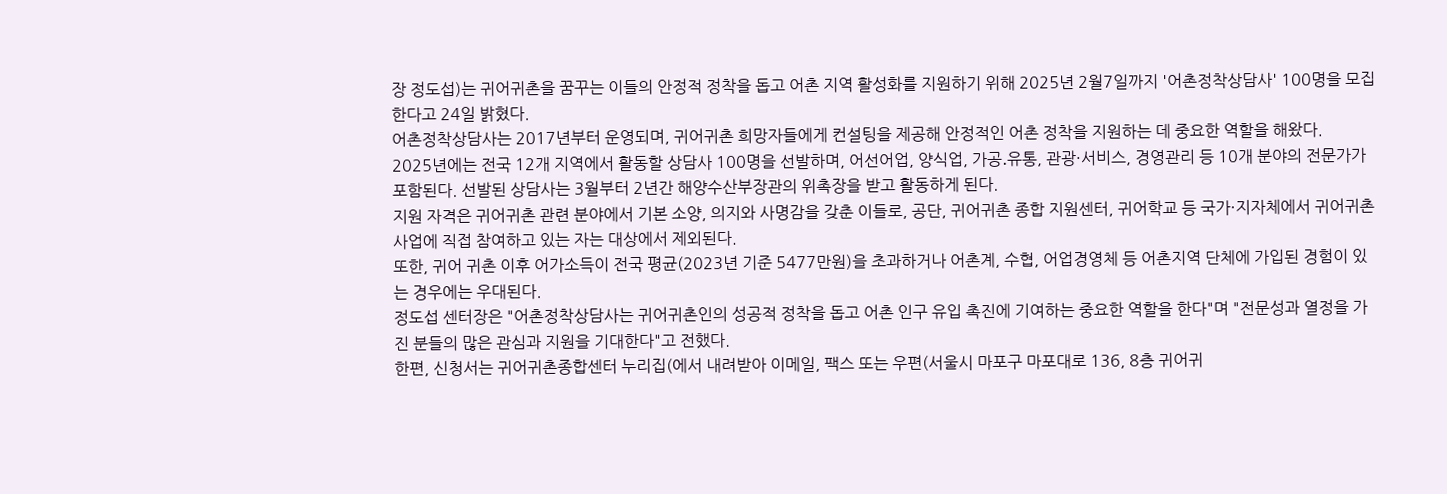장 정도섭)는 귀어귀촌을 꿈꾸는 이들의 안정적 정착을 돕고 어촌 지역 활성화를 지원하기 위해 2025년 2월7일까지 '어촌정착상담사' 100명을 모집한다고 24일 밝혔다.
어촌정착상담사는 2017년부터 운영되며, 귀어귀촌 희망자들에게 컨설팅을 제공해 안정적인 어촌 정착을 지원하는 데 중요한 역할을 해왔다.
2025년에는 전국 12개 지역에서 활동할 상담사 100명을 선발하며, 어선어업, 양식업, 가공․유통, 관광·서비스, 경영관리 등 10개 분야의 전문가가 포함된다. 선발된 상담사는 3월부터 2년간 해양수산부장관의 위촉장을 받고 활동하게 된다.
지원 자격은 귀어귀촌 관련 분야에서 기본 소양, 의지와 사명감을 갖춘 이들로, 공단, 귀어귀촌 종합 지원센터, 귀어학교 등 국가·지자체에서 귀어귀촌 사업에 직접 참여하고 있는 자는 대상에서 제외된다.
또한, 귀어 귀촌 이후 어가소득이 전국 평균(2023년 기준 5477만원)을 초과하거나 어촌계, 수협, 어업경영체 등 어촌지역 단체에 가입된 경험이 있는 경우에는 우대된다.
정도섭 센터장은 "어촌정착상담사는 귀어귀촌인의 성공적 정착을 돕고 어촌 인구 유입 촉진에 기여하는 중요한 역할을 한다"며 "전문성과 열정을 가진 분들의 많은 관심과 지원을 기대한다"고 전했다.
한편, 신청서는 귀어귀촌종합센터 누리집(에서 내려받아 이메일, 팩스 또는 우편(서울시 마포구 마포대로 136, 8층 귀어귀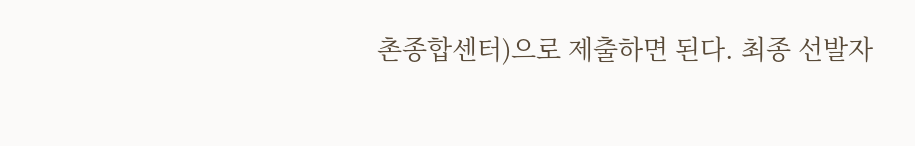촌종합센터)으로 제출하면 된다. 최종 선발자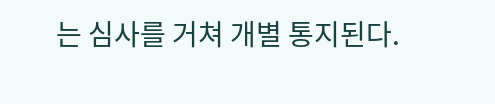는 심사를 거쳐 개별 통지된다.